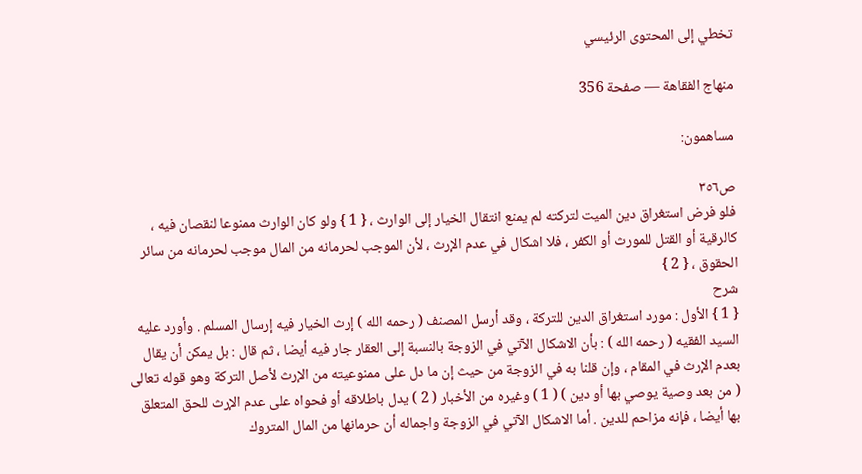تخطي إلى المحتوى الرئيسي

منهاج الفقاهة — صفحة 356

مساهمون:

ص٣٥٦
فلو فرض استغراق دين الميت لتركته لم يمنع انتقال الخيار إلى الوارث ، { 1 } ولو كان الوارث ممنوعا لنقصان فيه ، كالرقية أو القتل للمورث أو الكفر ، فلا اشكال في عدم الإرث ، لأن الموجب لحرمانه من المال موجب لحرمانه من سائر الحقوق ، { 2 }
شرح
{ 1 } الأول : مورد استغراق الدين للتركة ، وقد أرسل المصنف ( رحمه الله ) إرث الخيار فيه إرسال المسلم . وأورد عليه السيد الفقيه ( رحمه الله ) : بأن الاشكال الآتي في الزوجة بالنسبة إلى العقار جار فيه أيضا ، ثم قال : بل يمكن أن يقال بعدم الإرث في المقام ، وإن قلنا به في الزوجة من حيث إن ما دل على ممنوعيته من الإرث لأصل التركة وهو قوله تعالى ( من بعد وصية يوصي بها أو دين ) ( 1 ) وغيره من الأخبار ( 2 ) يدل باطلاقه أو فحواه على عدم الإرث للحق المتعلق بها أيضا ، فإنه مزاحم للدين . أما الاشكال الآتي في الزوجة واجماله أن حرمانها من المال المتروك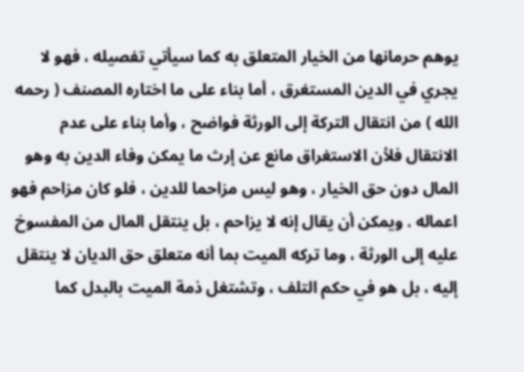يوهم حرمانها من الخيار المتعلق به كما سيأتي تفصيله ، فهو لا يجري في الدين المستغرق ، أما بناء على ما اختاره المصنف ( رحمه الله ) من انتقال التركة إلى الورثة فواضح ، وأما بناء على عدم الانتقال فلأن الاستغراق مانع عن إرث ما يمكن وفاء الدين به وهو المال دون حق الخيار ، وهو ليس مزاحما للدين ، فلو كان مزاحم فهو اعماله . ويمكن أن يقال إنه لا يزاحم ، بل ينتقل المال من المفسوخ عليه إلى الورثة ، وما تركه الميت بما أنه متعلق حق الديان لا ينتقل إليه ، بل هو في حكم التلف ، وتشتغل ذمة الميت بالبدل كما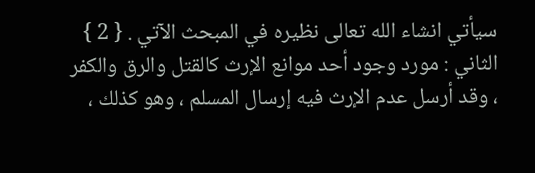سيأتي انشاء الله تعالى نظيره في المبحث الآتي . { 2 } الثاني : مورد وجود أحد موانع الإرث كالقتل والرق والكفر ، وقد أرسل عدم الإرث فيه إرسال المسلم ، وهو كذلك ،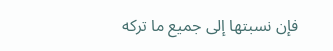فإن نسبتها إلى جميع ما تركه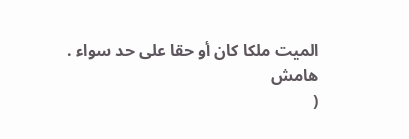الميت ملكا كان أو حقا على حد سواء .
هامش
(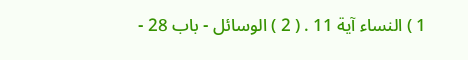1 ) النساء آية 11 . ( 2 ) الوسائل - باب 28 -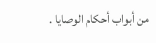من أبواب أحكام الوصايا .